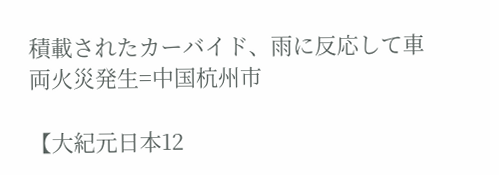積載されたカーバイド、雨に反応して車両火災発生=中国杭州市

【大紀元日本12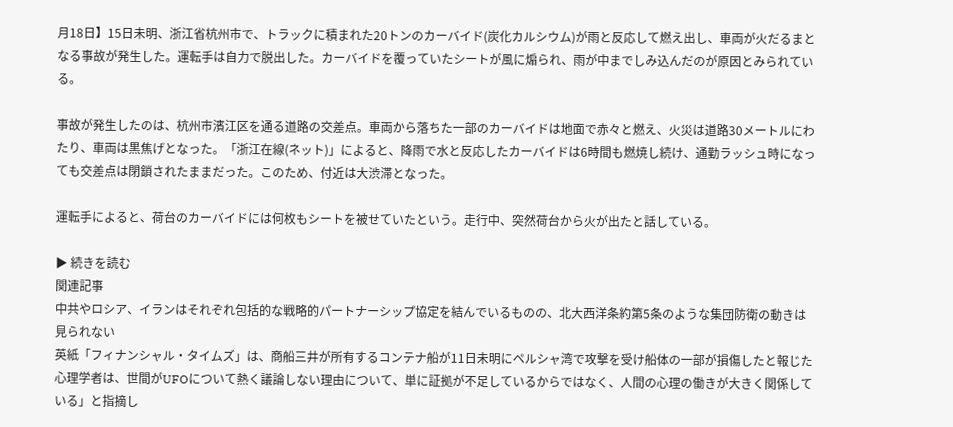月18日】15日未明、浙江省杭州市で、トラックに積まれた20トンのカーバイド(炭化カルシウム)が雨と反応して燃え出し、車両が火だるまとなる事故が発生した。運転手は自力で脱出した。カーバイドを覆っていたシートが風に煽られ、雨が中までしみ込んだのが原因とみられている。

事故が発生したのは、杭州市濱江区を通る道路の交差点。車両から落ちた一部のカーバイドは地面で赤々と燃え、火災は道路30メートルにわたり、車両は黒焦げとなった。「浙江在線(ネット)」によると、降雨で水と反応したカーバイドは6時間も燃焼し続け、通勤ラッシュ時になっても交差点は閉鎖されたままだった。このため、付近は大渋滞となった。

運転手によると、荷台のカーバイドには何枚もシートを被せていたという。走行中、突然荷台から火が出たと話している。

▶ 続きを読む
関連記事
中共やロシア、イランはそれぞれ包括的な戦略的パートナーシップ協定を結んでいるものの、北大西洋条約第5条のような集団防衛の動きは見られない
英紙「フィナンシャル・タイムズ」は、商船三井が所有するコンテナ船が11日未明にペルシャ湾で攻撃を受け船体の一部が損傷したと報じた
心理学者は、世間がUFOについて熱く議論しない理由について、単に証拠が不足しているからではなく、人間の心理の働きが大きく関係している」と指摘し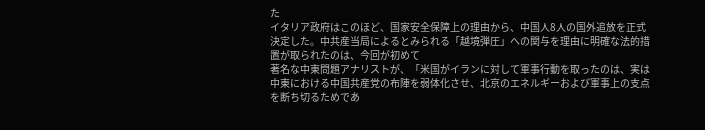た
イタリア政府はこのほど、国家安全保障上の理由から、中国人8人の国外追放を正式決定した。中共産当局によるとみられる「越境弾圧」への関与を理由に明確な法的措置が取られたのは、今回が初めて
著名な中東問題アナリストが、「米国がイランに対して軍事行動を取ったのは、実は中東における中国共産党の布陣を弱体化させ、北京のエネルギーおよび軍事上の支点を断ち切るためであ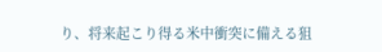り、将来起こり得る米中衝突に備える狙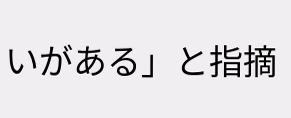いがある」と指摘